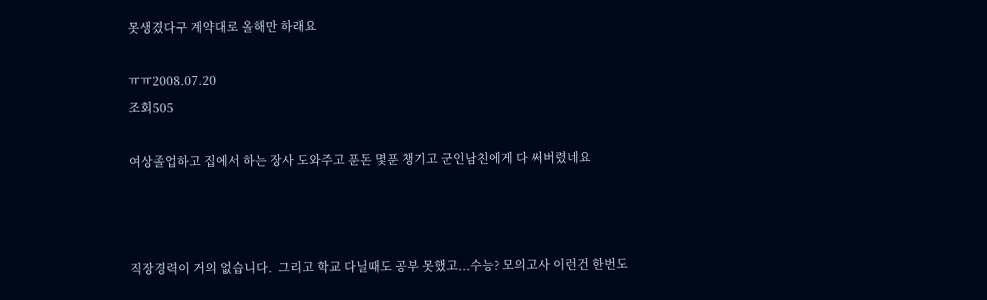못생겼다구 계약대로 올해만 하래요

ㅠㅠ2008.07.20
조회505

여상졸업하고 집에서 하는 장사 도와주고 푼돈 몇푼 챙기고 군인남친에게 다 써버렸네요



직장경력이 거의 없습니다.  그리고 학교 다닐때도 공부 못했고...수능? 모의고사 이런건 한번도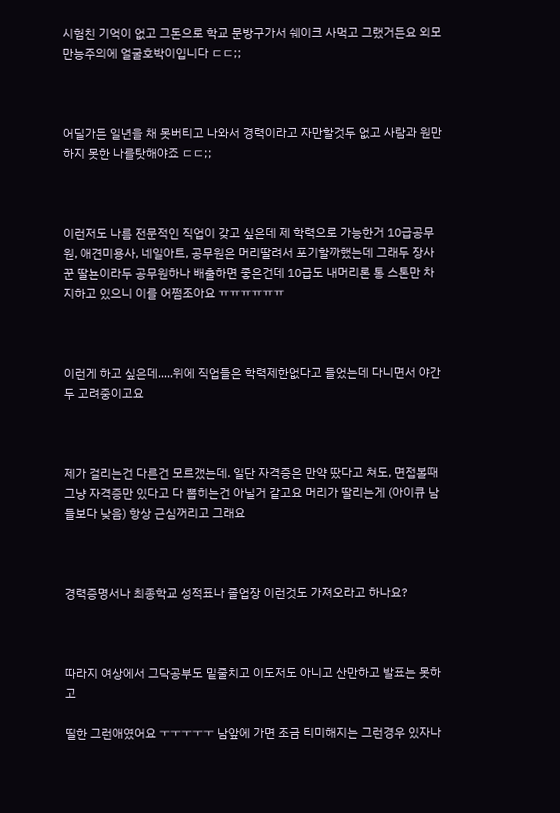시험친 기억이 없고 그돈으로 학교 문방구가서 쉐이크 사먹고 그랬거든요 외모만능주의에 얼굴호박이입니다 ㄷㄷ;;



어딜가든 일년을 채 못버티고 나와서 경력이라고 자만할것두 없고 사람과 원만하지 못한 나를탓해야죠 ㄷㄷ;;



이런저도 나름 전문적인 직업이 갖고 싶은데 제 학력으로 가능한거 10급공무원, 애견미용사, 네일아트, 공무원은 머리딸려서 포기할까했는데 그래두 장사꾼 딸뇬이라두 공무원하나 배출하면 좋은건데 10급도 내머리론 통 스톤만 차지하고 있으니 이를 어쩜조아요 ㅠㅠㅠㅠㅠㅠ



이런게 하고 싶은데.....위에 직업들은 학력제한없다고 들었는데 다니면서 야간두 고려중이고요



제가 걸리는건 다른건 모르갰는데. 일단 자격증은 만약 땄다고 쳐도, 면접볼때 그냥 자격증만 있다고 다 뽑히는건 아닐거 같고요 머리가 딸리는게 (아이큐 남들보다 낮음) 항상 근심꺼리고 그래요



경력증명서나 최종학교 성적표나 졸업장 이런것도 가져오라고 하나요?



따라지 여상에서 그닥공부도 밑줄치고 이도저도 아니고 산만하고 발표는 못하고

띨한 그런애였어요 ㅜㅜㅜㅜㅜ 남앞에 가면 조금 티미해지는 그런경우 있자나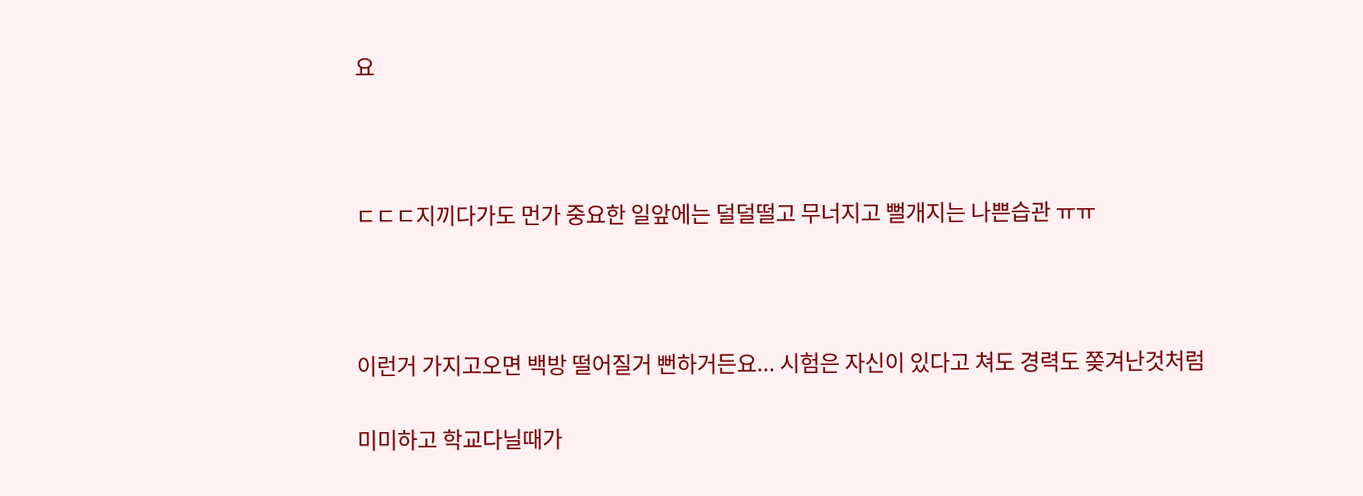요



ㄷㄷㄷ지끼다가도 먼가 중요한 일앞에는 덜덜떨고 무너지고 뻘개지는 나쁜습관 ㅠㅠ



이런거 가지고오면 백방 떨어질거 뻔하거든요... 시험은 자신이 있다고 쳐도 경력도 쫒겨난것처럼

미미하고 학교다닐때가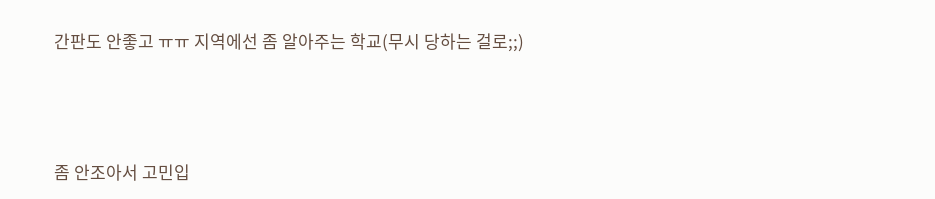간판도 안좋고 ㅠㅠ 지역에선 좀 알아주는 학교(무시 당하는 걸로;;)



좀 안조아서 고민입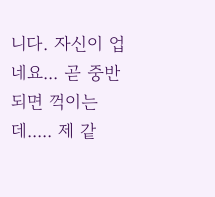니다. 자신이 업네요... 곧 중반되면 꺽이는데..... 제 같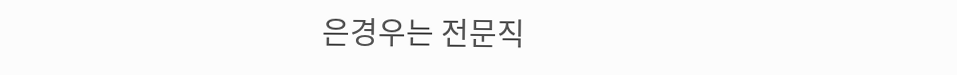은경우는 전문직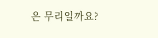은 무리일까요?